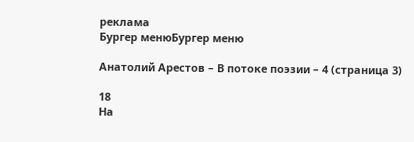реклама
Бургер менюБургер меню

Анатолий Арестов – В потоке поэзии – 4 (страница 3)

18
На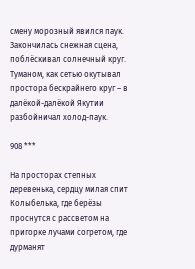смену морозный явился паук. Закончилась снежная сцена, поблёскивал солнечный круг. Туманом, как сетью окутывал простора бескрайнего круг – в далёкой-далёкой Якутии разбойничал холод-паук.

908 ***

На просторах степных деревенька, сердцу милая спит Колыбелька, где берёзы проснутся с рассветом на пригорке лучами согретом, где дурманят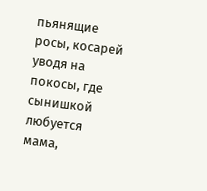пьянящие росы, косарей уводя на покосы, где сынишкой любуется мама,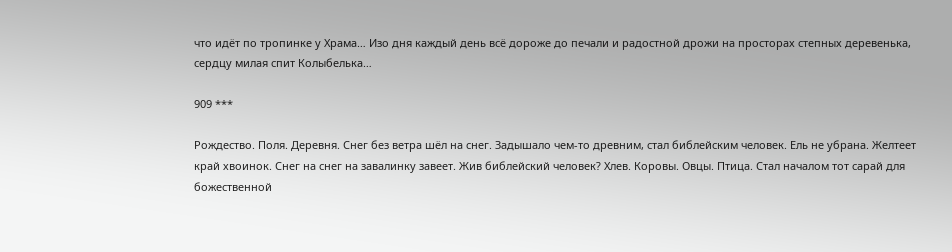что идёт по тропинке у Храма… Изо дня каждый день всё дороже до печали и радостной дрожи на просторах степных деревенька, сердцу милая спит Колыбелька…

909 ***

Рождество. Поля. Деревня. Снег без ветра шёл на снег. Задышало чем-то древним, стал библейским человек. Ель не убрана. Желтеет край хвоинок. Снег на снег на завалинку завеет. Жив библейский человек? Хлев. Коровы. Овцы. Птица. Стал началом тот сарай для божественной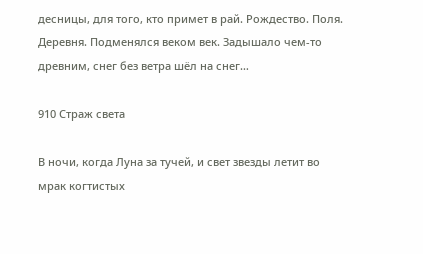десницы, для того, кто примет в рай. Рождество. Поля. Деревня. Подменялся веком век. Задышало чем-то древним, снег без ветра шёл на снег…

910 Страж света

В ночи, когда Луна за тучей, и свет звезды летит во мрак когтистых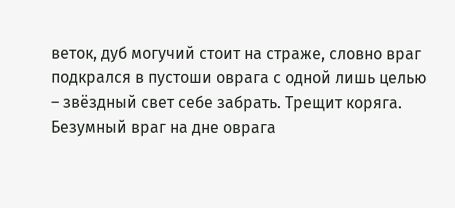веток, дуб могучий стоит на страже, словно враг подкрался в пустоши оврага с одной лишь целью – звёздный свет себе забрать. Трещит коряга. Безумный враг на дне оврага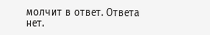молчит в ответ. Ответа нет.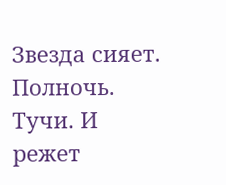Звезда сияет. Полночь. Тучи. И режет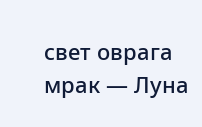свет оврага мрак — Луна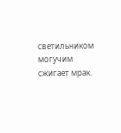светильником могучим сжигает мрак.